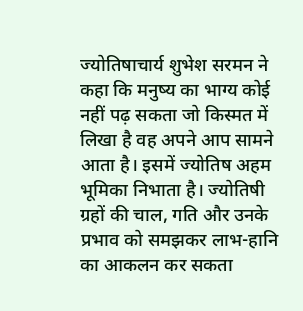ज्योतिषाचार्य शुभेश सरमन ने कहा कि मनुष्य का भाग्य कोई नहीं पढ़ सकता जो किस्मत में लिखा है वह अपने आप सामने आता है। इसमें ज्योतिष अहम भूमिका निभाता है। ज्योतिषी ग्रहों की चाल, गति और उनके प्रभाव को समझकर लाभ-हानि का आकलन कर सकता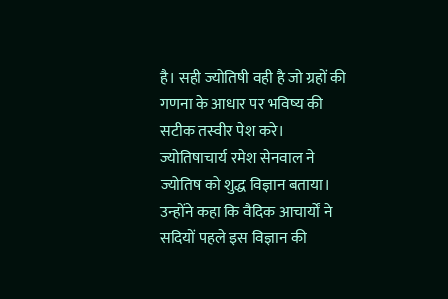है। सही ज्योतिषी वही है जो ग्रहों की गणना के आधार पर भविष्य की सटीक तस्वीर पेश करे। ज्योतिषाचार्य रमेश सेनवाल ने ज्योतिष को शुद्ध विज्ञान बताया। उन्होंने कहा कि वैदिक आचार्यों ने सदियों पहले इस विज्ञान की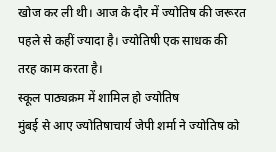खोज कर ली थी। आज के दौर में ज्योतिष की जरूरत पहले से कहीं ज्यादा है। ज्योतिषी एक साधक की तरह काम करता है।
स्कूल पाठ्यक्रम में शामिल हो ज्योतिष
मुंबई से आए ज्योतिषाचार्य जेपी शर्मा ने ज्योतिष को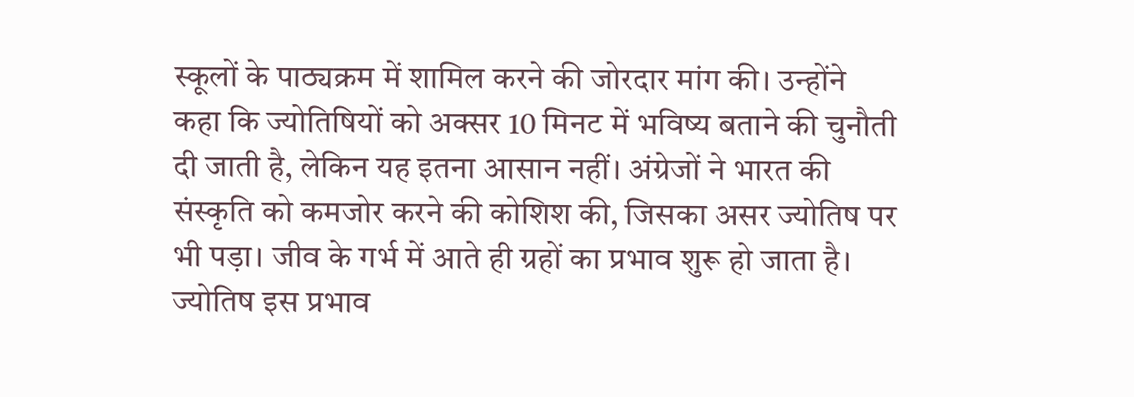स्कूलों के पाठ्यक्रम में शामिल करने की जोरदार मांग की। उन्होंने कहा कि ज्योतिषियों को अक्सर 10 मिनट में भविष्य बताने की चुनौती दी जाती है, लेकिन यह इतना आसान नहीं। अंग्रेजों ने भारत की संस्कृति को कमजोर करने की कोशिश की, जिसका असर ज्योतिष पर भी पड़ा। जीव के गर्भ में आते ही ग्रहों का प्रभाव शुरू हो जाता है। ज्योतिष इस प्रभाव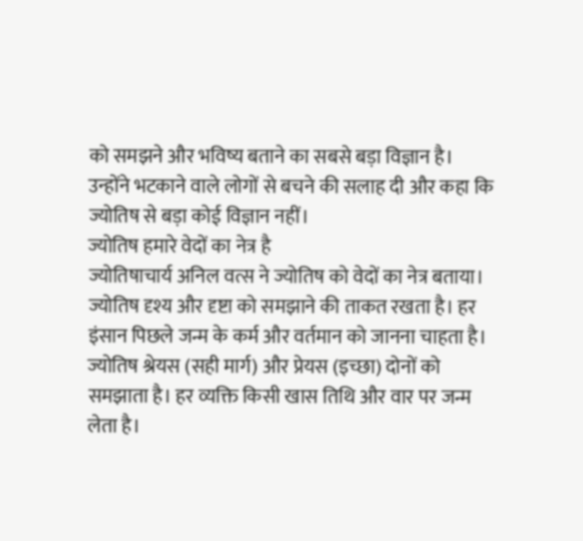को समझने और भविष्य बताने का सबसे बड़ा विज्ञान है। उन्होंने भटकाने वाले लोगों से बचने की सलाह दी और कहा कि ज्योतिष से बड़ा कोई विज्ञान नहीं।
ज्योतिष हमारे वेदों का नेत्र है
ज्योतिषाचार्य अनिल वत्स ने ज्योतिष को वेदों का नेत्र बताया। ज्योतिष दृश्य और दृष्टा को समझाने की ताकत रखता है। हर इंसान पिछले जन्म के कर्म और वर्तमान को जानना चाहता है। ज्योतिष श्रेयस (सही मार्ग) और प्रेयस (इच्छा) दोनों को समझाता है। हर व्यक्ति किसी खास तिथि और वार पर जन्म लेता है।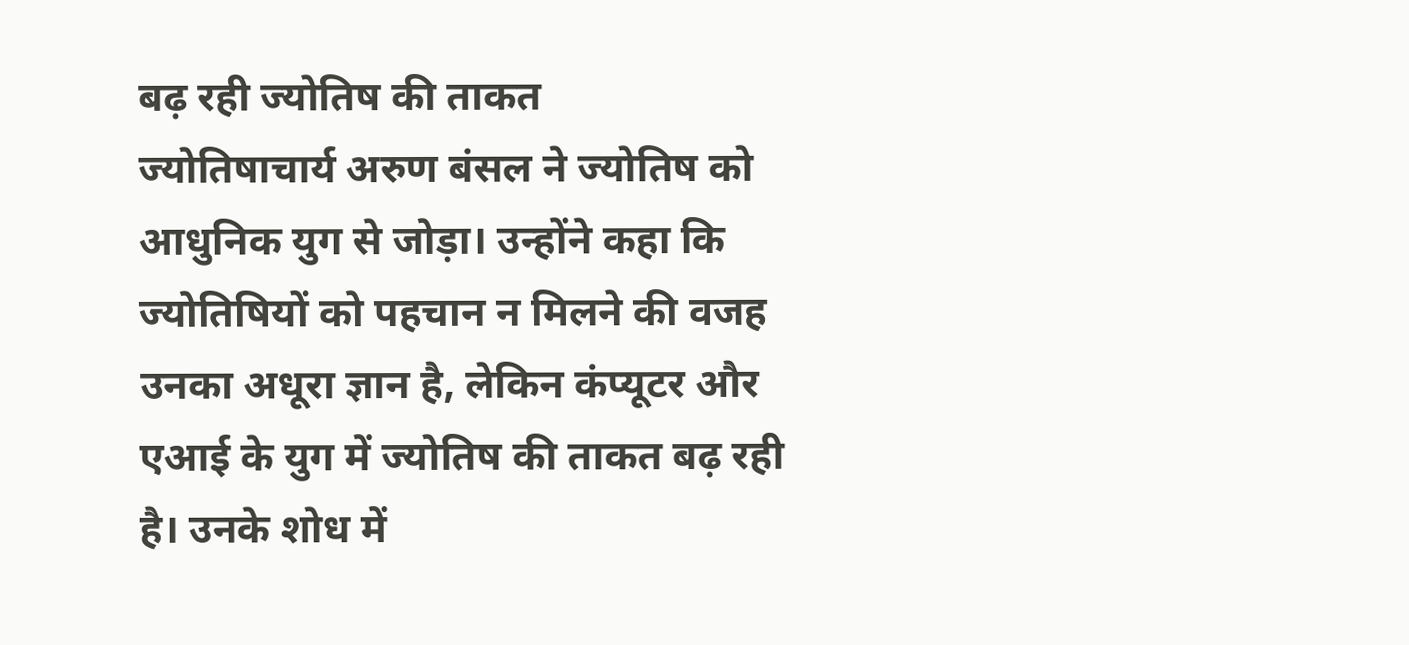बढ़ रही ज्योतिष की ताकत
ज्योतिषाचार्य अरुण बंसल ने ज्योतिष को आधुनिक युग से जोड़ा। उन्होंने कहा कि ज्योतिषियों को पहचान न मिलने की वजह उनका अधूरा ज्ञान है, लेकिन कंप्यूटर और एआई के युग में ज्योतिष की ताकत बढ़ रही है। उनके शोध में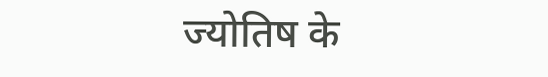ज्योतिष के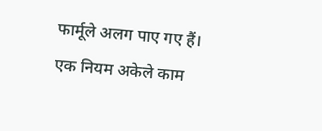फार्मूले अलग पाए गए हैं। एक नियम अकेले काम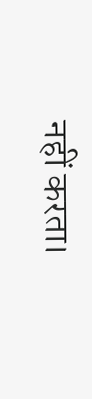नहीं करता।